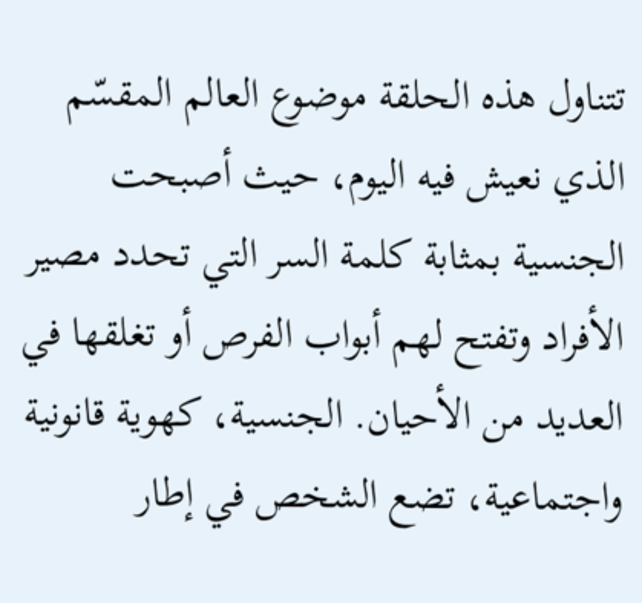تتناول هذه الحلقة موضوع العالم المقسّم الذي نعيش فيه اليوم، حيث أصبحت الجنسية بمثابة كلمة السر التي تحدد مصير الأفراد وتفتح لهم أبواب الفرص أو تغلقها في العديد من الأحيان. الجنسية، كهوية قانونية واجتماعية، تضع الشخص في إطار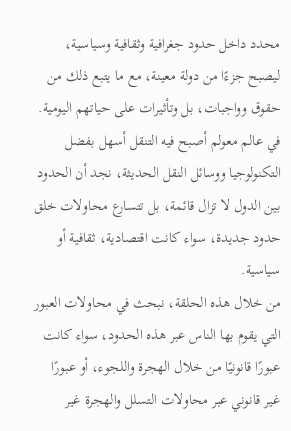محدد داخل حدود جغرافية وثقافية وسياسية، ليصبح جزءًا من دولة معينة، مع ما يتبع ذلك من حقوق وواجبات، بل وتأثيرات على حياتهم اليومية. في عالم معولم أصبح فيه التنقل أسهل بفضل التكنولوجيا ووسائل النقل الحديثة، نجد أن الحدود بين الدول لا تزال قائمة، بل تتسارع محاولات خلق حدود جديدة، سواء كانت اقتصادية، ثقافية أو سياسية.
من خلال هذه الحلقة، نبحث في محاولات العبور التي يقوم بها الناس عبر هذه الحدود، سواء كانت عبورًا قانونيًا من خلال الهجرة واللجوء، أو عبورًا غير قانوني عبر محاولات التسلل والهجرة غير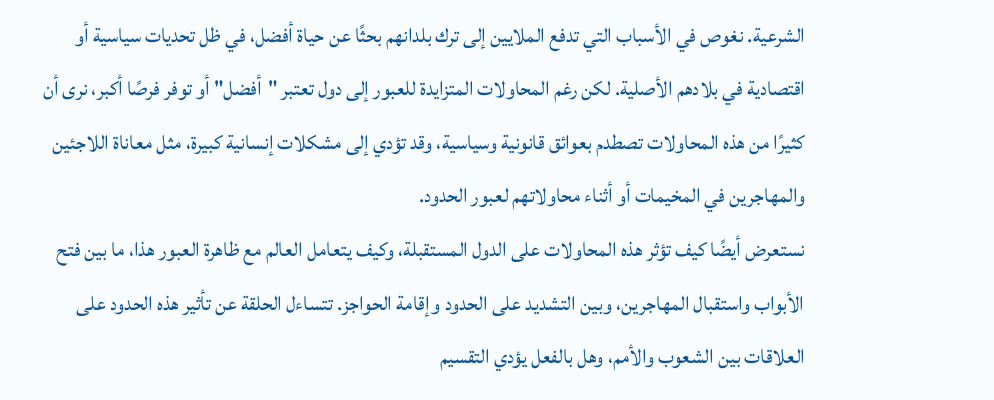الشرعية. نغوص في الأسباب التي تدفع الملايين إلى ترك بلدانهم بحثًا عن حياة أفضل، في ظل تحديات سياسية أو اقتصادية في بلادهم الأصلية. لكن رغم المحاولات المتزايدة للعبور إلى دول تعتبر "أفضل" أو توفر فرصًا أكبر، نرى أن كثيرًا من هذه المحاولات تصطدم بعوائق قانونية وسياسية، وقد تؤدي إلى مشكلات إنسانية كبيرة، مثل معاناة اللاجئين والمهاجرين في المخيمات أو أثناء محاولاتهم لعبور الحدود.
نستعرض أيضًا كيف تؤثر هذه المحاولات على الدول المستقبلة، وكيف يتعامل العالم مع ظاهرة العبور هذا، ما بين فتح الأبواب واستقبال المهاجرين، وبين التشديد على الحدود وإقامة الحواجز. تتساءل الحلقة عن تأثير هذه الحدود على العلاقات بين الشعوب والأمم، وهل بالفعل يؤدي التقسيم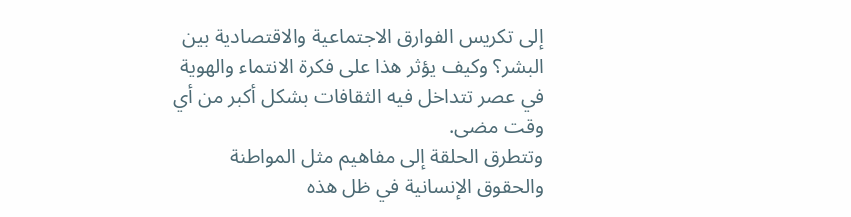إلى تكريس الفوارق الاجتماعية والاقتصادية بين البشر؟ وكيف يؤثر هذا على فكرة الانتماء والهوية في عصر تتداخل فيه الثقافات بشكل أكبر من أي وقت مضى.
وتتطرق الحلقة إلى مفاهيم مثل المواطنة والحقوق الإنسانية في ظل هذه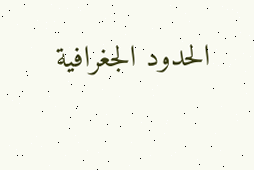الحدود الجغرافية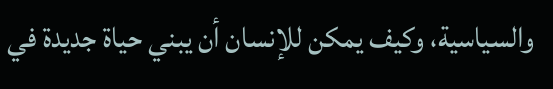والسياسية، وكيف يمكن للإنسان أن يبني حياة جديدة في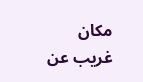مكان غريب عن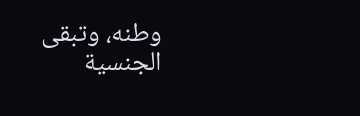وطنه، وتبقى الجنسية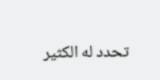تحدد له الكثير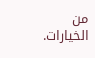من الخيارات.